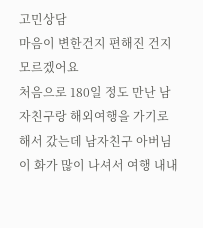고민상담
마음이 변한건지 편해진 건지 모르겠어요
처음으로 180일 정도 만난 남자친구랑 해외여행을 가기로 해서 갔는데 남자친구 아버님이 화가 많이 나셔서 여행 내내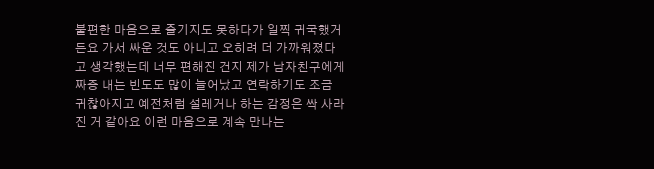불편한 마음으로 즐기지도 못하다가 일찍 귀국했거든요 가서 싸운 것도 아니고 오히려 더 가까워졌다고 생각했는데 너무 편해진 건지 제가 남자친구에게 짜증 내는 빈도도 많이 늘어났고 연락하기도 조금 귀찮아지고 예전처럼 설레거나 하는 감정은 싹 사라진 거 같아요 이런 마음으로 계속 만나는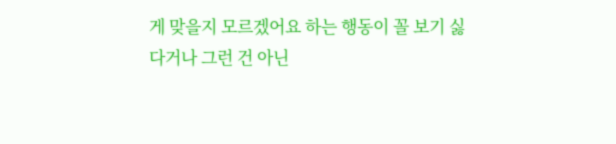게 맞을지 모르겠어요 하는 행동이 꼴 보기 싫다거나 그런 건 아닌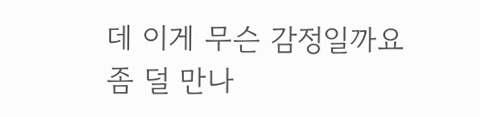데 이게 무슨 감정일까요 좀 덜 만나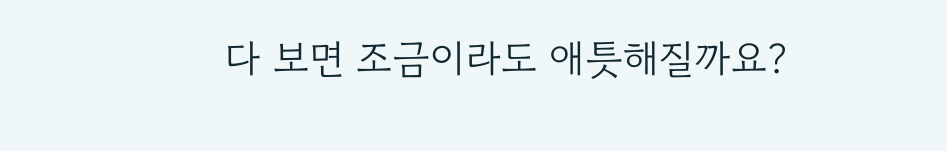다 보면 조금이라도 애틋해질까요?